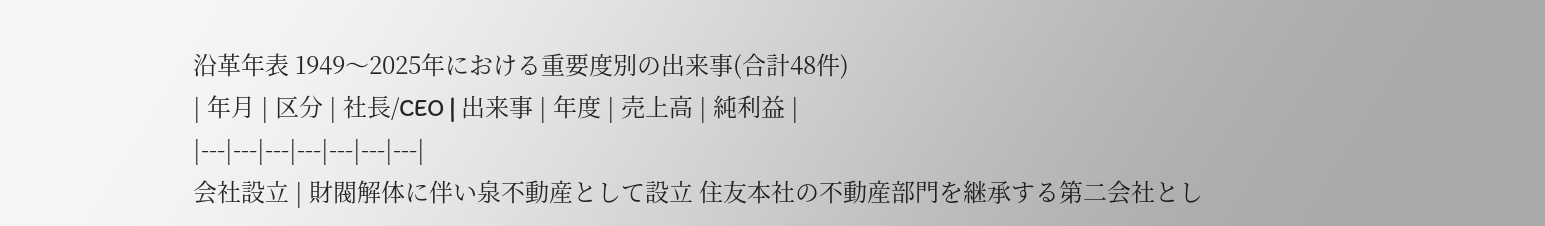沿革年表 1949〜2025年における重要度別の出来事(合計48件)
| 年月 | 区分 | 社長/CEO | 出来事 | 年度 | 売上高 | 純利益 |
|---|---|---|---|---|---|---|
会社設立 | 財閥解体に伴い泉不動産として設立 住友本社の不動産部門を継承する第二会社とし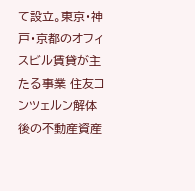て設立。東京・神戸・京都のオフィスビル賃貸が主たる事業 住友コンツェルン解体後の不動産資産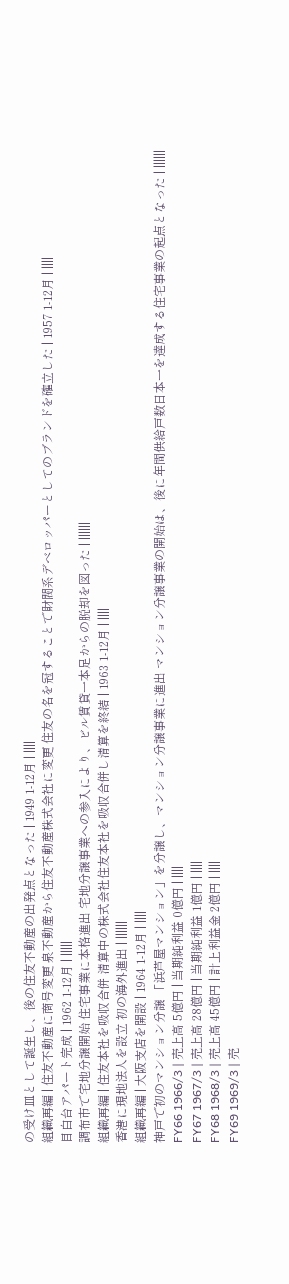の受け皿として誕生し、後の住友不動産の出発点となった | 1949 1-12月 | ||||
組織再編 | 住友不動産に商号変更 泉不動産から住友不動産株式会社に変更 住友の名を冠することで財閥系デベロッパーとしてのブランドを確立した | 1957 1-12月 | ||||
目白台アパート完成 | 1962 1-12月 | |||||
調布市で宅地分譲開始 住宅事業に本格進出 宅地分譲事業への参入により、ビル賃貸一本足からの脱却を図った | ||||||
組織再編 | 住友本社を吸収合併 清算中の株式会社住友本社を吸収合併し清算を終結 | 1963 1-12月 | ||||
香港に現地法人を設立 初の海外進出 | ||||||
組織再編 | 大阪支店を開設 | 1964 1-12月 | ||||
神戸で初のマンション分譲 「浜芦屋マンション」を分譲し、マンション分譲事業に進出 マンション分譲事業の開始は、後に年間供給戸数日本一を達成する住宅事業の起点となった | ||||||
FY66 1966/3 | 売上高 5億円 | 当期純利益 0億円 | ||||
FY67 1967/3 | 売上高 28億円 | 当期純利益 1億円 | ||||
FY68 1968/3 | 売上高 45億円 | 計上利益金 2億円 | ||||
FY69 1969/3 | 売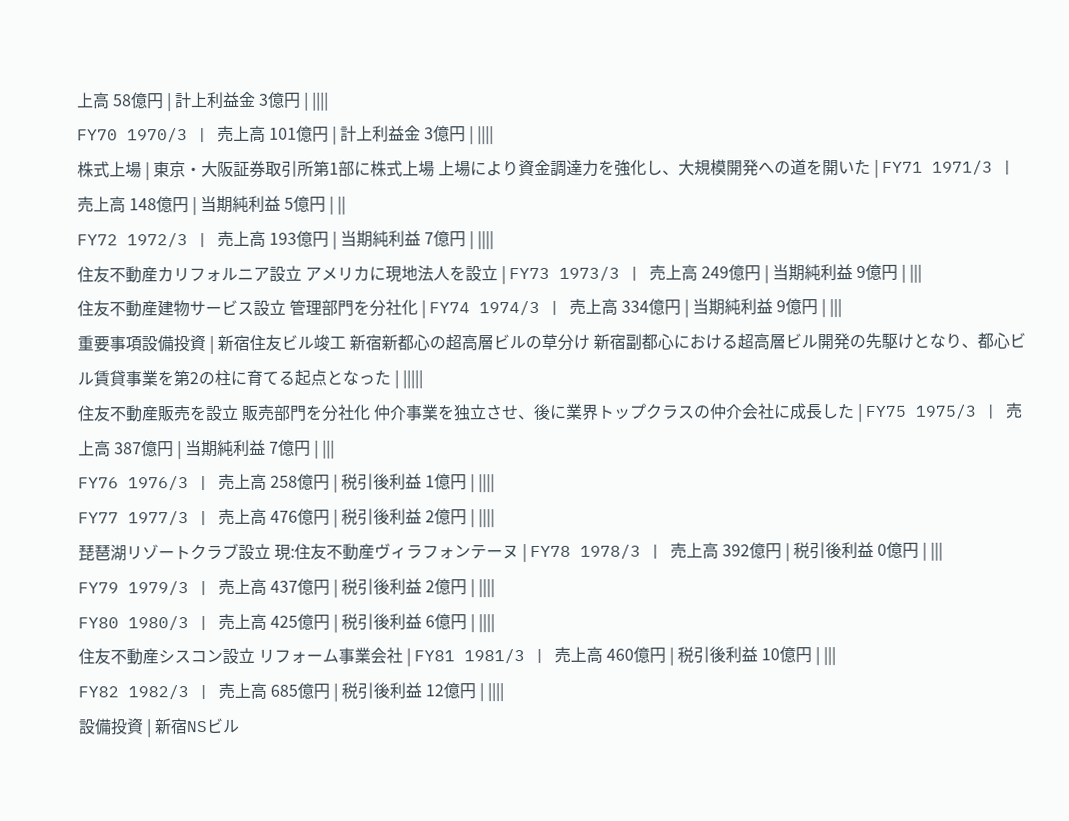上高 58億円 | 計上利益金 3億円 | ||||
FY70 1970/3 | 売上高 101億円 | 計上利益金 3億円 | ||||
株式上場 | 東京・大阪証券取引所第1部に株式上場 上場により資金調達力を強化し、大規模開発への道を開いた | FY71 1971/3 | 売上高 148億円 | 当期純利益 5億円 | ||
FY72 1972/3 | 売上高 193億円 | 当期純利益 7億円 | ||||
住友不動産カリフォルニア設立 アメリカに現地法人を設立 | FY73 1973/3 | 売上高 249億円 | 当期純利益 9億円 | |||
住友不動産建物サービス設立 管理部門を分社化 | FY74 1974/3 | 売上高 334億円 | 当期純利益 9億円 | |||
重要事項設備投資 | 新宿住友ビル竣工 新宿新都心の超高層ビルの草分け 新宿副都心における超高層ビル開発の先駆けとなり、都心ビル賃貸事業を第2の柱に育てる起点となった | |||||
住友不動産販売を設立 販売部門を分社化 仲介事業を独立させ、後に業界トップクラスの仲介会社に成長した | FY75 1975/3 | 売上高 387億円 | 当期純利益 7億円 | |||
FY76 1976/3 | 売上高 258億円 | 税引後利益 1億円 | ||||
FY77 1977/3 | 売上高 476億円 | 税引後利益 2億円 | ||||
琵琶湖リゾートクラブ設立 現:住友不動産ヴィラフォンテーヌ | FY78 1978/3 | 売上高 392億円 | 税引後利益 0億円 | |||
FY79 1979/3 | 売上高 437億円 | 税引後利益 2億円 | ||||
FY80 1980/3 | 売上高 425億円 | 税引後利益 6億円 | ||||
住友不動産シスコン設立 リフォーム事業会社 | FY81 1981/3 | 売上高 460億円 | 税引後利益 10億円 | |||
FY82 1982/3 | 売上高 685億円 | 税引後利益 12億円 | ||||
設備投資 | 新宿NSビル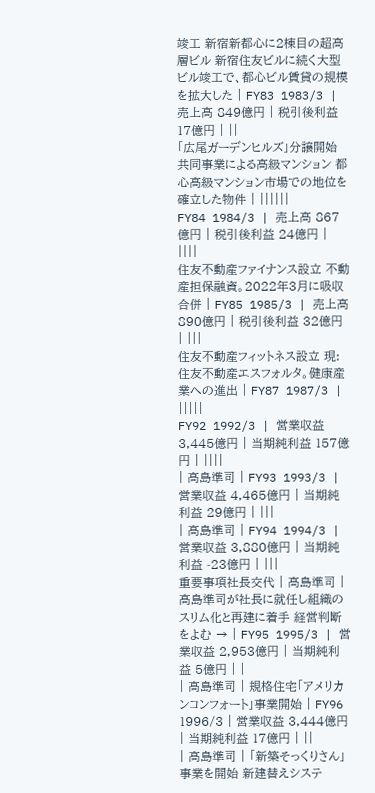竣工 新宿新都心に2棟目の超高層ビル 新宿住友ビルに続く大型ビル竣工で、都心ビル賃貸の規模を拡大した | FY83 1983/3 | 売上高 849億円 | 税引後利益 17億円 | ||
「広尾ガーデンヒルズ」分譲開始 共同事業による高級マンション 都心高級マンション市場での地位を確立した物件 | ||||||
FY84 1984/3 | 売上高 867億円 | 税引後利益 24億円 | ||||
住友不動産ファイナンス設立 不動産担保融資。2022年3月に吸収合併 | FY85 1985/3 | 売上高 890億円 | 税引後利益 32億円 | |||
住友不動産フィットネス設立 現:住友不動産エスフォルタ。健康産業への進出 | FY87 1987/3 | |||||
FY92 1992/3 | 営業収益 3,445億円 | 当期純利益 157億円 | ||||
| 高島準司 | FY93 1993/3 | 営業収益 4,465億円 | 当期純利益 29億円 | |||
| 高島準司 | FY94 1994/3 | 営業収益 3,880億円 | 当期純利益 -23億円 | |||
重要事項社長交代 | 高島準司 | 高島準司が社長に就任し組織のスリム化と再建に着手 経営判断をよむ → | FY95 1995/3 | 営業収益 2,953億円 | 当期純利益 5億円 | |
| 高島準司 | 規格住宅「アメリカンコンフォート」事業開始 | FY96 1996/3 | 営業収益 3,444億円 | 当期純利益 17億円 | ||
| 高島準司 | 「新築そっくりさん」事業を開始 新建替えシステ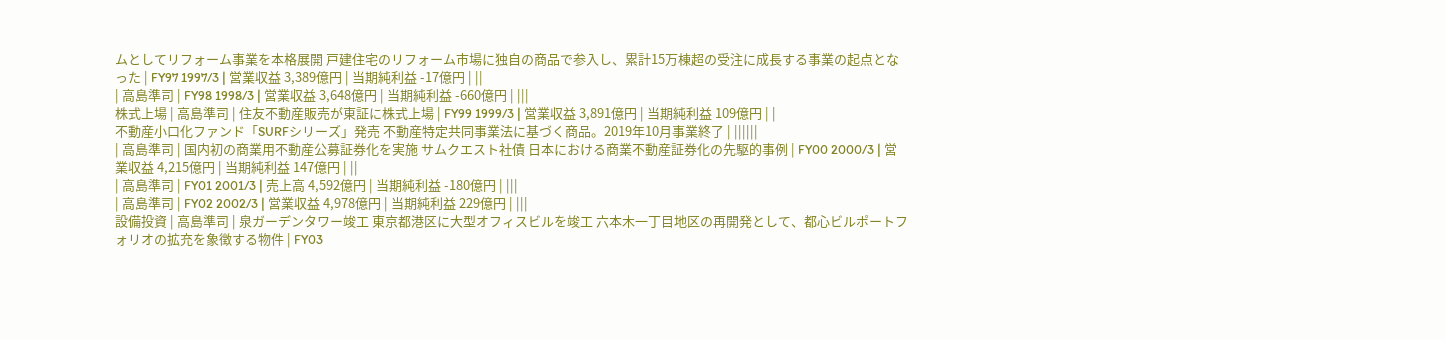ムとしてリフォーム事業を本格展開 戸建住宅のリフォーム市場に独自の商品で参入し、累計15万棟超の受注に成長する事業の起点となった | FY97 1997/3 | 営業収益 3,389億円 | 当期純利益 -17億円 | ||
| 高島準司 | FY98 1998/3 | 営業収益 3,648億円 | 当期純利益 -660億円 | |||
株式上場 | 高島準司 | 住友不動産販売が東証に株式上場 | FY99 1999/3 | 営業収益 3,891億円 | 当期純利益 109億円 | |
不動産小口化ファンド「SURFシリーズ」発売 不動産特定共同事業法に基づく商品。2019年10月事業終了 | ||||||
| 高島準司 | 国内初の商業用不動産公募証券化を実施 サムクエスト社債 日本における商業不動産証券化の先駆的事例 | FY00 2000/3 | 営業収益 4,215億円 | 当期純利益 147億円 | ||
| 高島準司 | FY01 2001/3 | 売上高 4,592億円 | 当期純利益 -180億円 | |||
| 高島準司 | FY02 2002/3 | 営業収益 4,978億円 | 当期純利益 229億円 | |||
設備投資 | 高島準司 | 泉ガーデンタワー竣工 東京都港区に大型オフィスビルを竣工 六本木一丁目地区の再開発として、都心ビルポートフォリオの拡充を象徴する物件 | FY03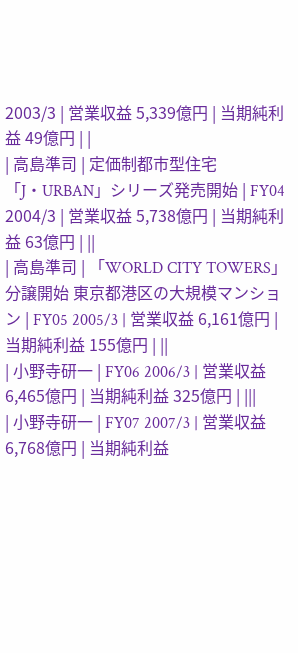2003/3 | 営業収益 5,339億円 | 当期純利益 49億円 | |
| 高島準司 | 定価制都市型住宅「J・URBAN」シリーズ発売開始 | FY04 2004/3 | 営業収益 5,738億円 | 当期純利益 63億円 | ||
| 高島準司 | 「WORLD CITY TOWERS」分譲開始 東京都港区の大規模マンション | FY05 2005/3 | 営業収益 6,161億円 | 当期純利益 155億円 | ||
| 小野寺研一 | FY06 2006/3 | 営業収益 6,465億円 | 当期純利益 325億円 | |||
| 小野寺研一 | FY07 2007/3 | 営業収益 6,768億円 | 当期純利益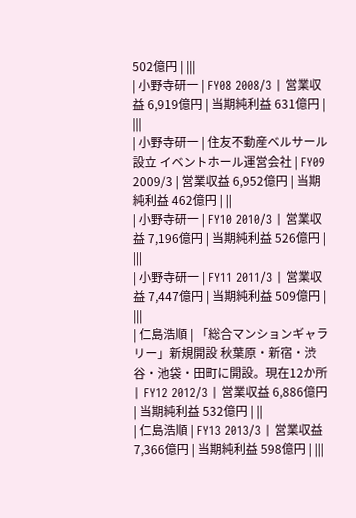502億円 | |||
| 小野寺研一 | FY08 2008/3 | 営業収益 6,919億円 | 当期純利益 631億円 | |||
| 小野寺研一 | 住友不動産ベルサール設立 イベントホール運営会社 | FY09 2009/3 | 営業収益 6,952億円 | 当期純利益 462億円 | ||
| 小野寺研一 | FY10 2010/3 | 営業収益 7,196億円 | 当期純利益 526億円 | |||
| 小野寺研一 | FY11 2011/3 | 営業収益 7,447億円 | 当期純利益 509億円 | |||
| 仁島浩順 | 「総合マンションギャラリー」新規開設 秋葉原・新宿・渋谷・池袋・田町に開設。現在12か所 | FY12 2012/3 | 営業収益 6,886億円 | 当期純利益 532億円 | ||
| 仁島浩順 | FY13 2013/3 | 営業収益 7,366億円 | 当期純利益 598億円 | |||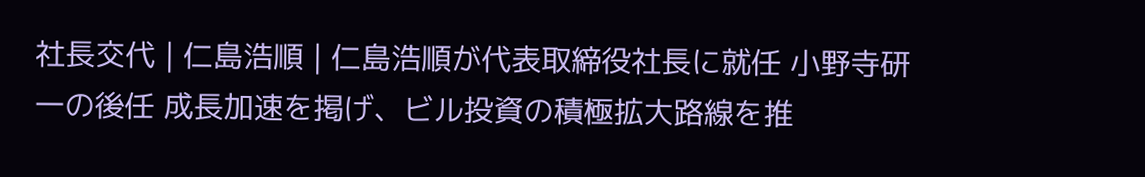社長交代 | 仁島浩順 | 仁島浩順が代表取締役社長に就任 小野寺研一の後任 成長加速を掲げ、ビル投資の積極拡大路線を推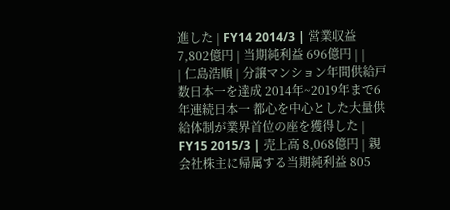進した | FY14 2014/3 | 営業収益 7,802億円 | 当期純利益 696億円 | |
| 仁島浩順 | 分譲マンション年間供給戸数日本一を達成 2014年~2019年まで6年連続日本一 都心を中心とした大量供給体制が業界首位の座を獲得した | FY15 2015/3 | 売上高 8,068億円 | 親会社株主に帰属する当期純利益 805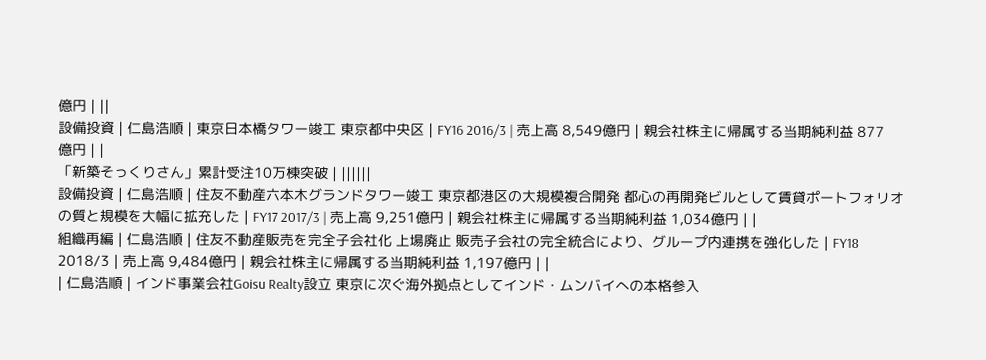億円 | ||
設備投資 | 仁島浩順 | 東京日本橋タワー竣工 東京都中央区 | FY16 2016/3 | 売上高 8,549億円 | 親会社株主に帰属する当期純利益 877億円 | |
「新築そっくりさん」累計受注10万棟突破 | ||||||
設備投資 | 仁島浩順 | 住友不動産六本木グランドタワー竣工 東京都港区の大規模複合開発 都心の再開発ビルとして賃貸ポートフォリオの質と規模を大幅に拡充した | FY17 2017/3 | 売上高 9,251億円 | 親会社株主に帰属する当期純利益 1,034億円 | |
組織再編 | 仁島浩順 | 住友不動産販売を完全子会社化 上場廃止 販売子会社の完全統合により、グループ内連携を強化した | FY18 2018/3 | 売上高 9,484億円 | 親会社株主に帰属する当期純利益 1,197億円 | |
| 仁島浩順 | インド事業会社Goisu Realty設立 東京に次ぐ海外拠点としてインド・ムンバイへの本格参入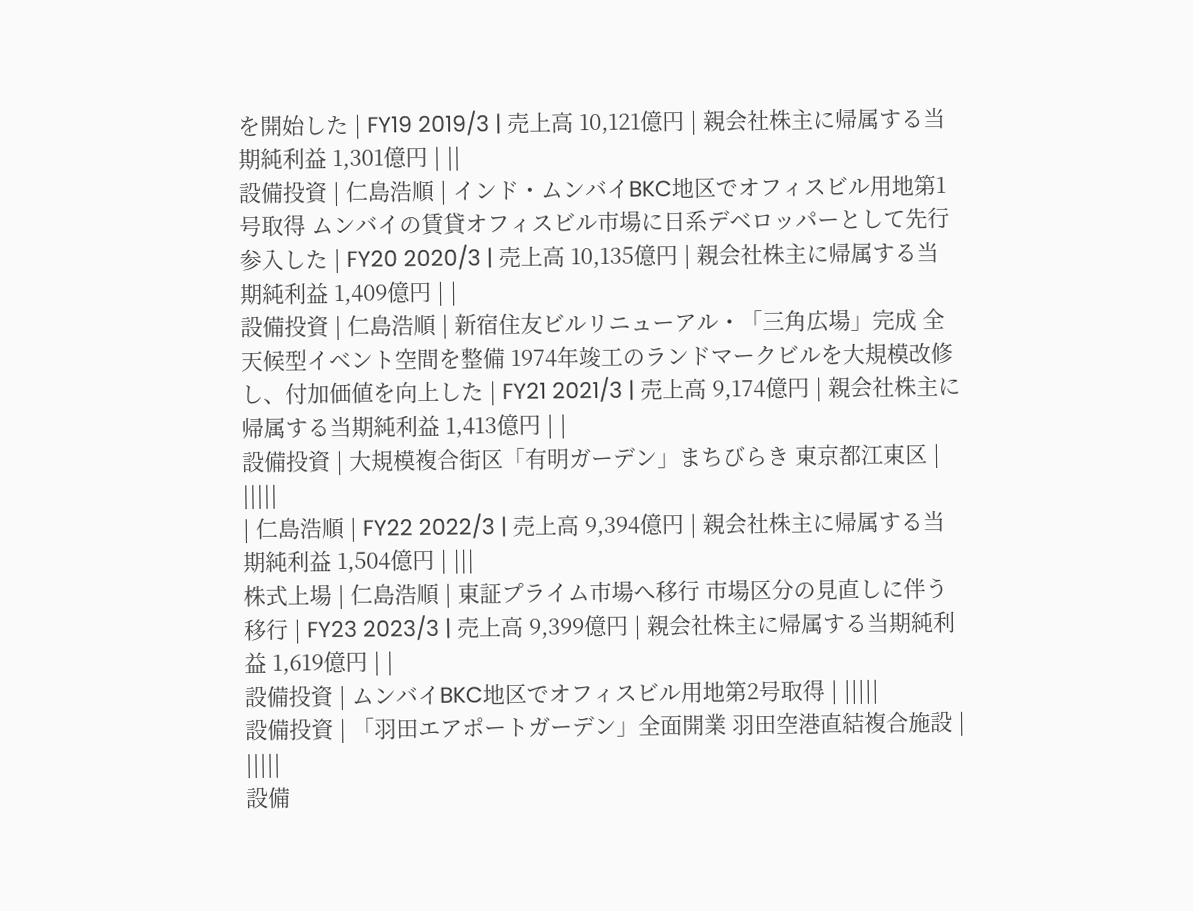を開始した | FY19 2019/3 | 売上高 10,121億円 | 親会社株主に帰属する当期純利益 1,301億円 | ||
設備投資 | 仁島浩順 | インド・ムンバイBKC地区でオフィスビル用地第1号取得 ムンバイの賃貸オフィスビル市場に日系デベロッパーとして先行参入した | FY20 2020/3 | 売上高 10,135億円 | 親会社株主に帰属する当期純利益 1,409億円 | |
設備投資 | 仁島浩順 | 新宿住友ビルリニューアル・「三角広場」完成 全天候型イベント空間を整備 1974年竣工のランドマークビルを大規模改修し、付加価値を向上した | FY21 2021/3 | 売上高 9,174億円 | 親会社株主に帰属する当期純利益 1,413億円 | |
設備投資 | 大規模複合街区「有明ガーデン」まちびらき 東京都江東区 | |||||
| 仁島浩順 | FY22 2022/3 | 売上高 9,394億円 | 親会社株主に帰属する当期純利益 1,504億円 | |||
株式上場 | 仁島浩順 | 東証プライム市場へ移行 市場区分の見直しに伴う移行 | FY23 2023/3 | 売上高 9,399億円 | 親会社株主に帰属する当期純利益 1,619億円 | |
設備投資 | ムンバイBKC地区でオフィスビル用地第2号取得 | |||||
設備投資 | 「羽田エアポートガーデン」全面開業 羽田空港直結複合施設 | |||||
設備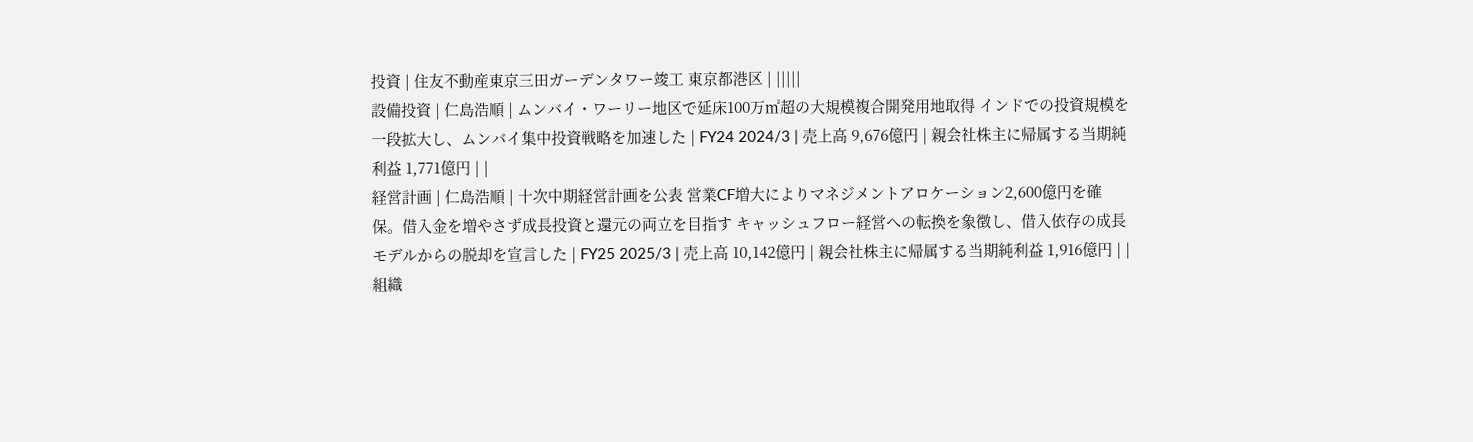投資 | 住友不動産東京三田ガーデンタワー竣工 東京都港区 | |||||
設備投資 | 仁島浩順 | ムンバイ・ワーリー地区で延床100万㎡超の大規模複合開発用地取得 インドでの投資規模を一段拡大し、ムンバイ集中投資戦略を加速した | FY24 2024/3 | 売上高 9,676億円 | 親会社株主に帰属する当期純利益 1,771億円 | |
経営計画 | 仁島浩順 | 十次中期経営計画を公表 営業CF増大によりマネジメントアロケーション2,600億円を確保。借入金を増やさず成長投資と還元の両立を目指す キャッシュフロー経営への転換を象徴し、借入依存の成長モデルからの脱却を宣言した | FY25 2025/3 | 売上高 10,142億円 | 親会社株主に帰属する当期純利益 1,916億円 | |
組織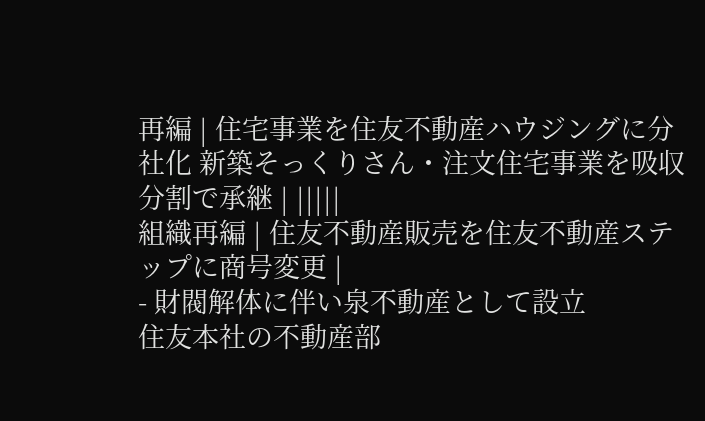再編 | 住宅事業を住友不動産ハウジングに分社化 新築そっくりさん・注文住宅事業を吸収分割で承継 | |||||
組織再編 | 住友不動産販売を住友不動産ステップに商号変更 |
- 財閥解体に伴い泉不動産として設立
住友本社の不動産部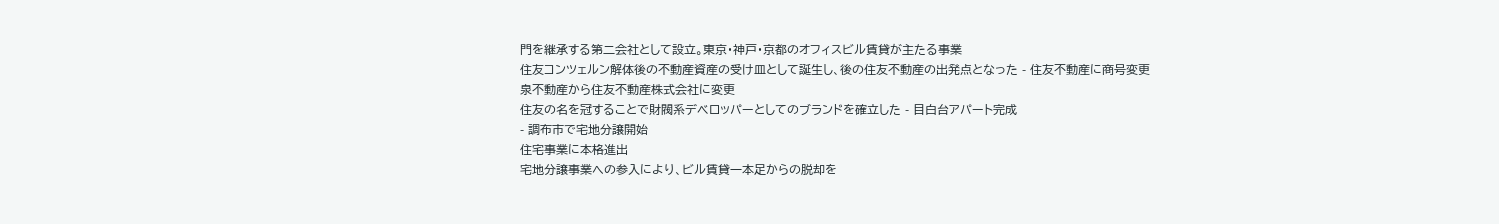門を継承する第二会社として設立。東京・神戸・京都のオフィスビル賃貸が主たる事業
住友コンツェルン解体後の不動産資産の受け皿として誕生し、後の住友不動産の出発点となった - 住友不動産に商号変更
泉不動産から住友不動産株式会社に変更
住友の名を冠することで財閥系デベロッパーとしてのブランドを確立した - 目白台アパート完成
- 調布市で宅地分譲開始
住宅事業に本格進出
宅地分譲事業への参入により、ビル賃貸一本足からの脱却を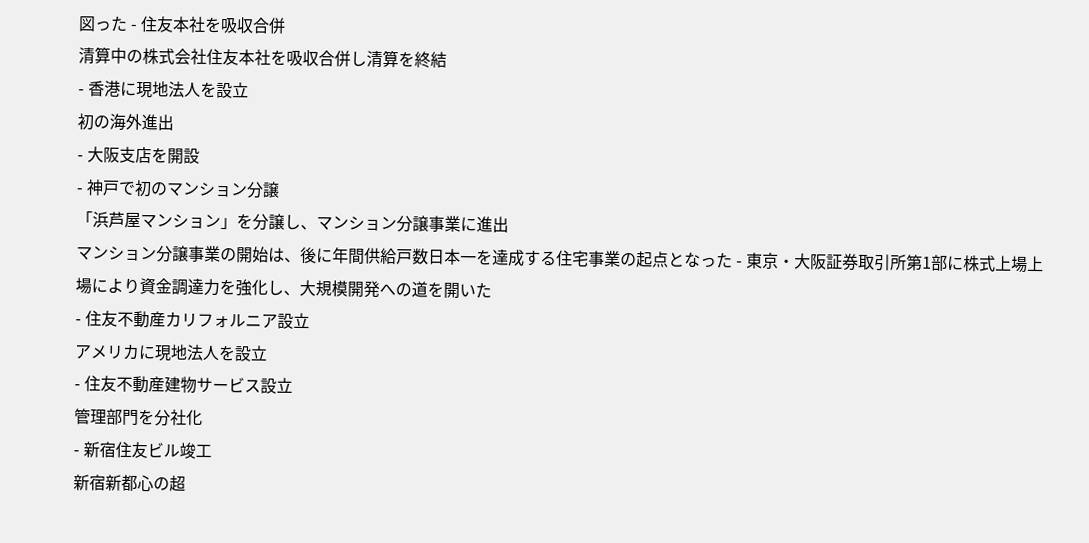図った - 住友本社を吸収合併
清算中の株式会社住友本社を吸収合併し清算を終結
- 香港に現地法人を設立
初の海外進出
- 大阪支店を開設
- 神戸で初のマンション分譲
「浜芦屋マンション」を分譲し、マンション分譲事業に進出
マンション分譲事業の開始は、後に年間供給戸数日本一を達成する住宅事業の起点となった - 東京・大阪証券取引所第1部に株式上場上場により資金調達力を強化し、大規模開発への道を開いた
- 住友不動産カリフォルニア設立
アメリカに現地法人を設立
- 住友不動産建物サービス設立
管理部門を分社化
- 新宿住友ビル竣工
新宿新都心の超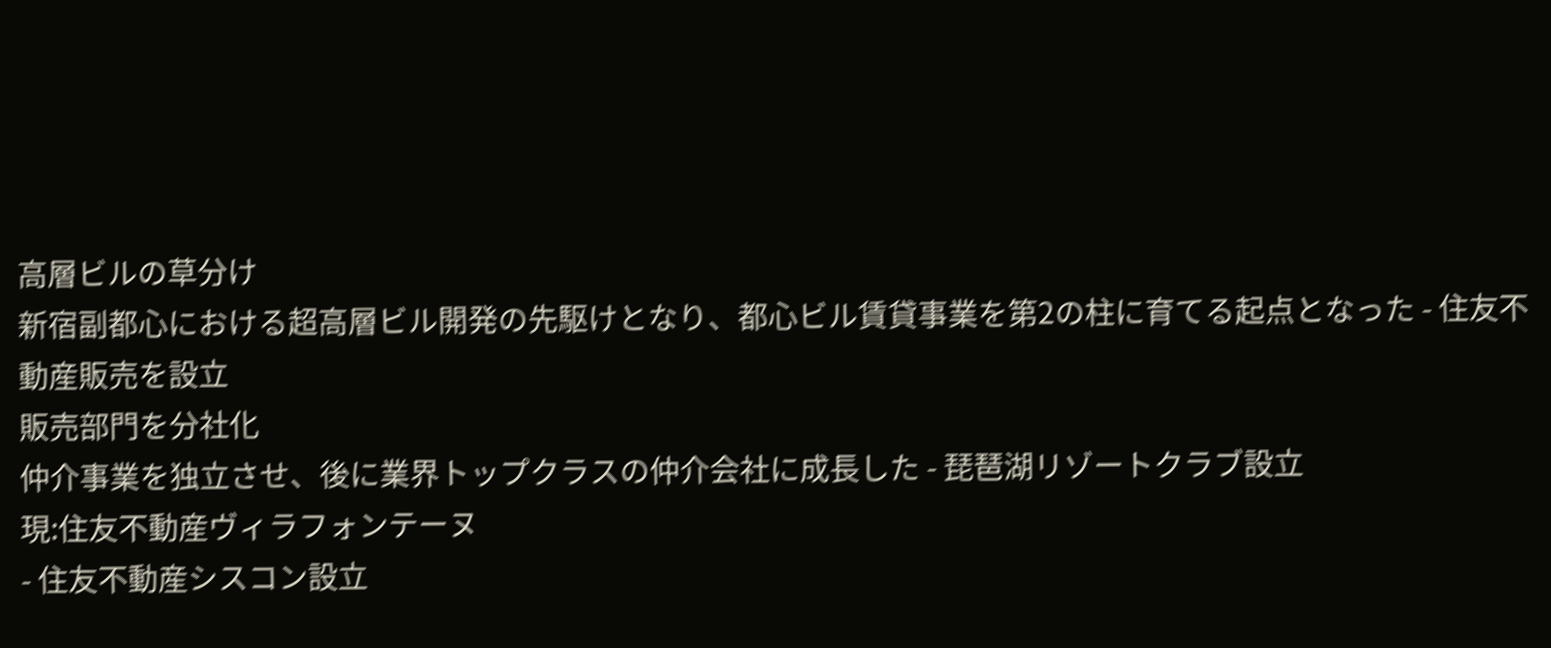高層ビルの草分け
新宿副都心における超高層ビル開発の先駆けとなり、都心ビル賃貸事業を第2の柱に育てる起点となった - 住友不動産販売を設立
販売部門を分社化
仲介事業を独立させ、後に業界トップクラスの仲介会社に成長した - 琵琶湖リゾートクラブ設立
現:住友不動産ヴィラフォンテーヌ
- 住友不動産シスコン設立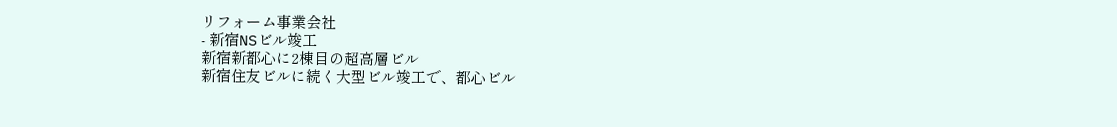リフォーム事業会社
- 新宿NSビル竣工
新宿新都心に2棟目の超高層ビル
新宿住友ビルに続く大型ビル竣工で、都心ビル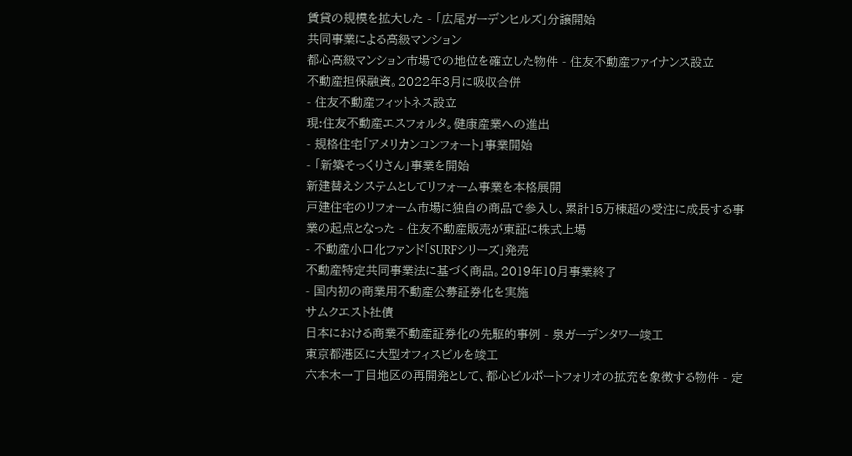賃貸の規模を拡大した - 「広尾ガーデンヒルズ」分譲開始
共同事業による高級マンション
都心高級マンション市場での地位を確立した物件 - 住友不動産ファイナンス設立
不動産担保融資。2022年3月に吸収合併
- 住友不動産フィットネス設立
現:住友不動産エスフォルタ。健康産業への進出
- 規格住宅「アメリカンコンフォート」事業開始
- 「新築そっくりさん」事業を開始
新建替えシステムとしてリフォーム事業を本格展開
戸建住宅のリフォーム市場に独自の商品で参入し、累計15万棟超の受注に成長する事業の起点となった - 住友不動産販売が東証に株式上場
- 不動産小口化ファンド「SURFシリーズ」発売
不動産特定共同事業法に基づく商品。2019年10月事業終了
- 国内初の商業用不動産公募証券化を実施
サムクエスト社債
日本における商業不動産証券化の先駆的事例 - 泉ガーデンタワー竣工
東京都港区に大型オフィスビルを竣工
六本木一丁目地区の再開発として、都心ビルポートフォリオの拡充を象徴する物件 - 定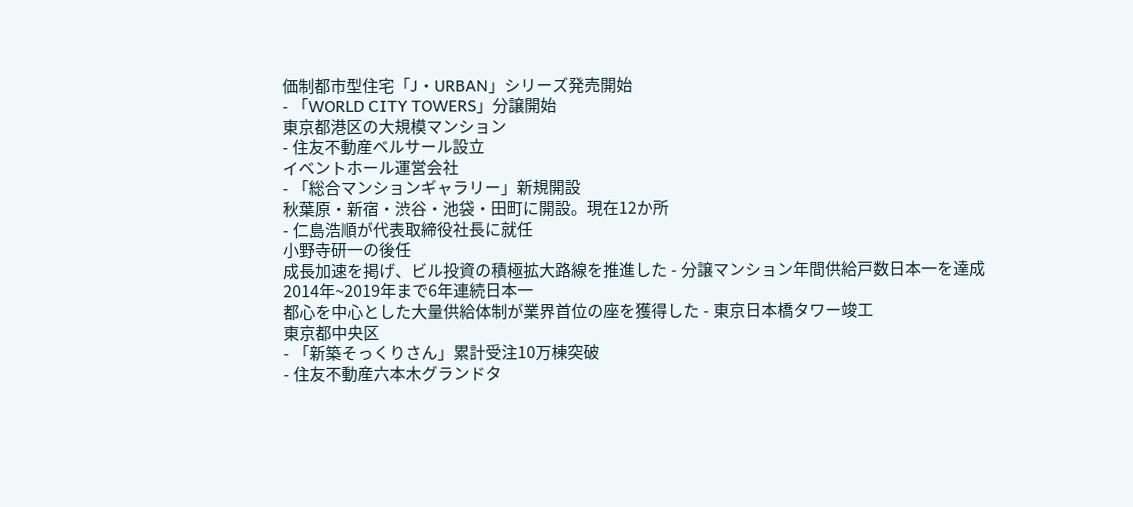価制都市型住宅「J・URBAN」シリーズ発売開始
- 「WORLD CITY TOWERS」分譲開始
東京都港区の大規模マンション
- 住友不動産ベルサール設立
イベントホール運営会社
- 「総合マンションギャラリー」新規開設
秋葉原・新宿・渋谷・池袋・田町に開設。現在12か所
- 仁島浩順が代表取締役社長に就任
小野寺研一の後任
成長加速を掲げ、ビル投資の積極拡大路線を推進した - 分譲マンション年間供給戸数日本一を達成
2014年~2019年まで6年連続日本一
都心を中心とした大量供給体制が業界首位の座を獲得した - 東京日本橋タワー竣工
東京都中央区
- 「新築そっくりさん」累計受注10万棟突破
- 住友不動産六本木グランドタ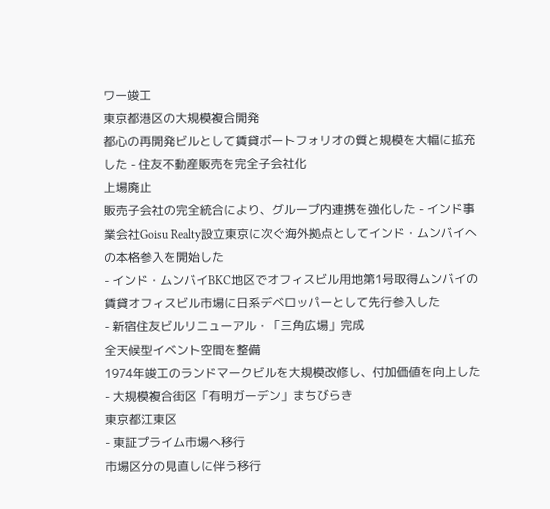ワー竣工
東京都港区の大規模複合開発
都心の再開発ビルとして賃貸ポートフォリオの質と規模を大幅に拡充した - 住友不動産販売を完全子会社化
上場廃止
販売子会社の完全統合により、グループ内連携を強化した - インド事業会社Goisu Realty設立東京に次ぐ海外拠点としてインド・ムンバイへの本格参入を開始した
- インド・ムンバイBKC地区でオフィスビル用地第1号取得ムンバイの賃貸オフィスビル市場に日系デベロッパーとして先行参入した
- 新宿住友ビルリニューアル・「三角広場」完成
全天候型イベント空間を整備
1974年竣工のランドマークビルを大規模改修し、付加価値を向上した - 大規模複合街区「有明ガーデン」まちびらき
東京都江東区
- 東証プライム市場へ移行
市場区分の見直しに伴う移行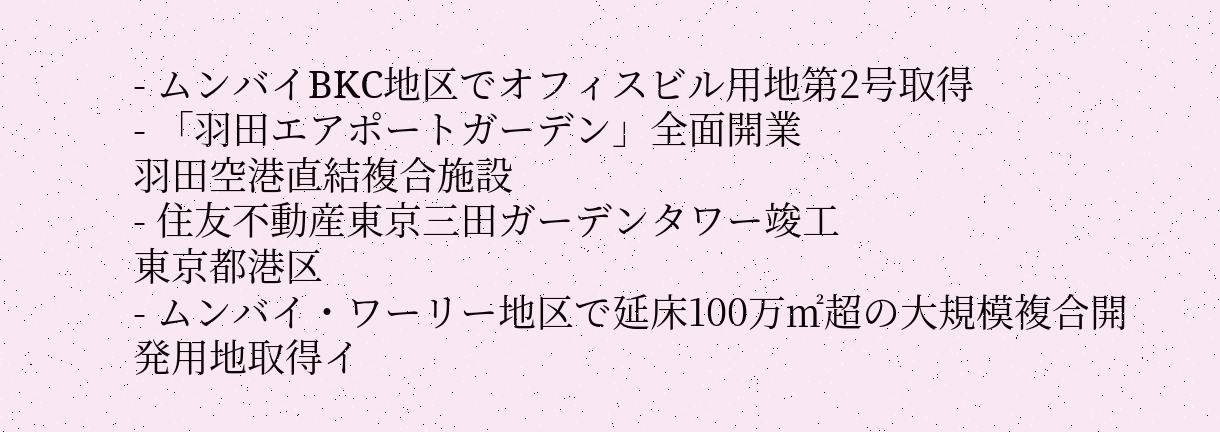- ムンバイBKC地区でオフィスビル用地第2号取得
- 「羽田エアポートガーデン」全面開業
羽田空港直結複合施設
- 住友不動産東京三田ガーデンタワー竣工
東京都港区
- ムンバイ・ワーリー地区で延床100万㎡超の大規模複合開発用地取得イ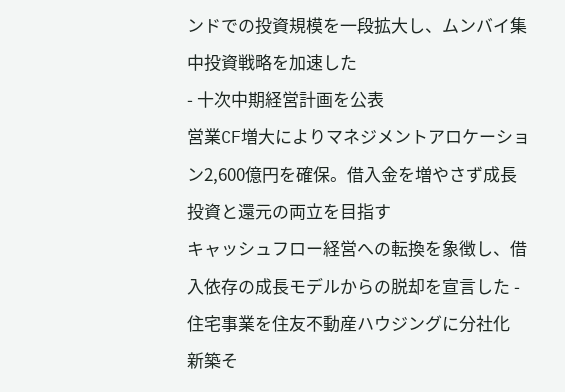ンドでの投資規模を一段拡大し、ムンバイ集中投資戦略を加速した
- 十次中期経営計画を公表
営業CF増大によりマネジメントアロケーション2,600億円を確保。借入金を増やさず成長投資と還元の両立を目指す
キャッシュフロー経営への転換を象徴し、借入依存の成長モデルからの脱却を宣言した - 住宅事業を住友不動産ハウジングに分社化
新築そ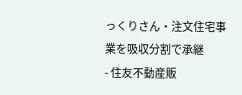っくりさん・注文住宅事業を吸収分割で承継
- 住友不動産販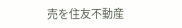売を住友不動産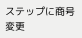ステップに商号変更